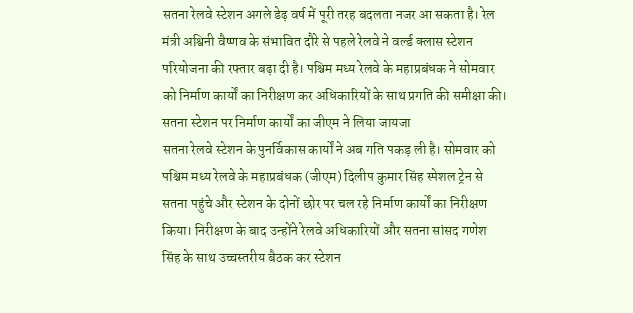सतना रेलवे स्टेशन अगले डेढ़ वर्ष में पूरी तरह बदलता नजर आ सकता है। रेल मंत्री अश्विनी वैष्णव के संभावित दौरे से पहले रेलवे ने वर्ल्ड क्लास स्टेशन परियोजना की रफ्तार बढ़ा दी है। पश्चिम मध्य रेलवे के महाप्रबंधक ने सोमवार को निर्माण कार्यों का निरीक्षण कर अधिकारियों के साथ प्रगति की समीक्षा की।
सतना स्टेशन पर निर्माण कार्यों का जीएम ने लिया जायजा
सतना रेलवे स्टेशन के पुनर्विकास कार्यों ने अब गति पकड़ ली है। सोमवार को पश्चिम मध्य रेलवे के महाप्रबंधक (जीएम) दिलीप कुमार सिंह स्पेशल ट्रेन से सतना पहुंचे और स्टेशन के दोनों छोर पर चल रहे निर्माण कार्यों का निरीक्षण किया। निरीक्षण के बाद उन्होंने रेलवे अधिकारियों और सतना सांसद गणेश सिंह के साथ उच्चस्तरीय बैठक कर स्टेशन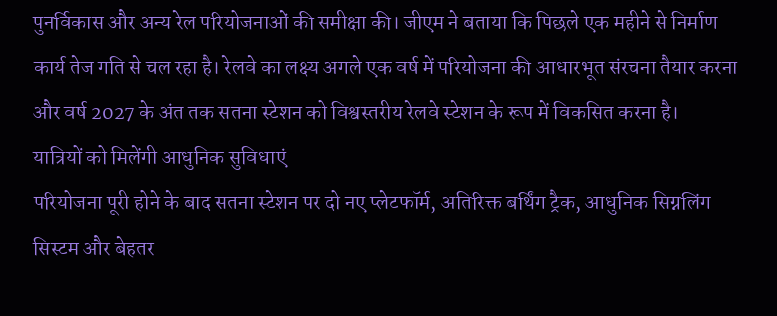पुनर्विकास और अन्य रेल परियोजनाओं की समीक्षा की। जीएम ने बताया कि पिछले एक महीने से निर्माण कार्य तेज गति से चल रहा है। रेलवे का लक्ष्य अगले एक वर्ष में परियोजना की आधारभूत संरचना तैयार करना और वर्ष 2027 के अंत तक सतना स्टेशन को विश्वस्तरीय रेलवे स्टेशन के रूप में विकसित करना है।
यात्रियों को मिलेंगी आधुनिक सुविधाएं
परियोजना पूरी होने के बाद सतना स्टेशन पर दो नए प्लेटफॉर्म, अतिरिक्त बर्थिंग ट्रैक, आधुनिक सिग्नलिंग सिस्टम और बेहतर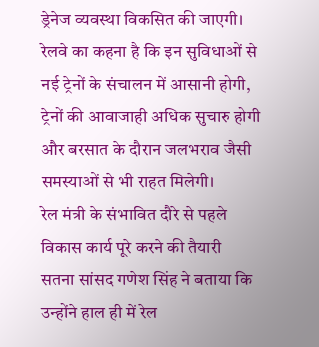ड्रेनेज व्यवस्था विकसित की जाएगी। रेलवे का कहना है कि इन सुविधाओं से नई ट्रेनों के संचालन में आसानी होगी, ट्रेनों की आवाजाही अधिक सुचारु होगी और बरसात के दौरान जलभराव जैसी समस्याओं से भी राहत मिलेगी।
रेल मंत्री के संभावित दौरे से पहले विकास कार्य पूरे करने की तैयारी
सतना सांसद गणेश सिंह ने बताया कि उन्होंने हाल ही में रेल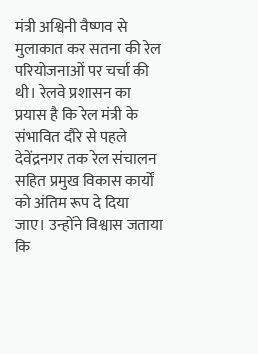मंत्री अश्विनी वैष्णव से मुलाकात कर सतना की रेल परियोजनाओं पर चर्चा की थी। रेलवे प्रशासन का प्रयास है कि रेल मंत्री के संभावित दौरे से पहले देवेंद्रनगर तक रेल संचालन सहित प्रमुख विकास कार्यों को अंतिम रूप दे दिया जाए। उन्होंने विश्वास जताया कि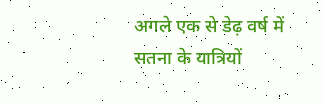अगले एक से डेढ़ वर्ष में सतना के यात्रियों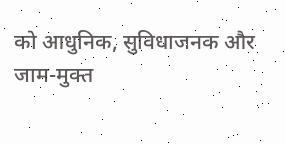को आधुनिक, सुविधाजनक और जाम-मुक्त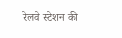रेलवे स्टेशन की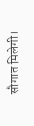सौगात मिलेगी।